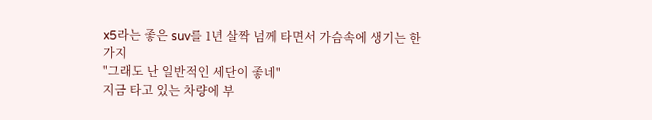x5라는 좋은 suv를 1년 살짝 넘께 타면서 가슴속에 생기는 한가지
"그래도 난 일반적인 세단이 좋네"
지금 타고 있는 차량에 부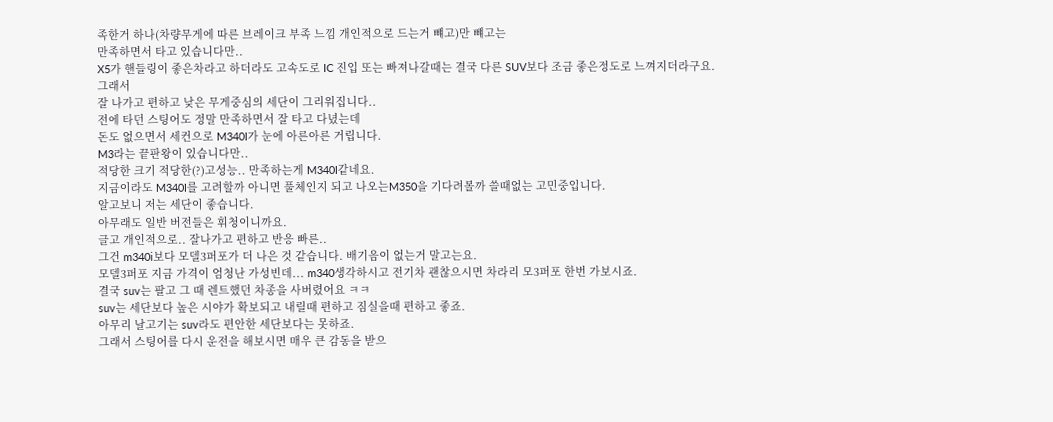족한거 하나(차량무게에 따른 브레이크 부족 느낌 개인적으로 드는거 뺴고)만 뺴고는
만족하면서 타고 있습니다만..
X5가 핸들링이 좋은차라고 하더라도 고속도로 IC 진입 또는 빠져나갈때는 결국 다른 SUV보다 조금 좋은정도로 느껴지더라구요.
그래서
잘 나가고 편하고 낮은 무게중심의 세단이 그리워집니다..
전에 타던 스팅어도 정말 만족하면서 잘 타고 다녔는데
돈도 없으면서 세컨으로 M340I가 눈에 아른아른 거립니다.
M3라는 끝판왕이 있습니다만..
적당한 크기 적당한(?)고성능.. 만족하는게 M340I같네요.
지금이라도 M340I를 고려할까 아니면 풀체인지 되고 나오는M350을 기다려볼까 쓸때없는 고민중입니다.
알고보니 저는 세단이 좋습니다.
아무래도 일반 버전들은 휘청이니까요.
글고 개인적으로.. 잘나가고 편하고 반응 빠른..
그건 m340i보다 모델3퍼포가 더 나은 것 같습니다. 배기음이 없는거 말고는요.
모델3퍼포 지금 가격이 엄청난 가성빈데... m340생각하시고 전기차 괜찮으시면 차라리 모3퍼포 한번 가보시죠.
결국 suv는 팔고 그 때 렌트했던 차종을 사버렸어요 ㅋㅋ
suv는 세단보다 높은 시야가 확보되고 내릴때 편하고 짐실을때 편하고 좋죠.
아무리 날고기는 suv라도 편안한 세단보다는 못하죠.
그래서 스팅어를 다시 운전을 해보시면 매우 큰 감동을 받으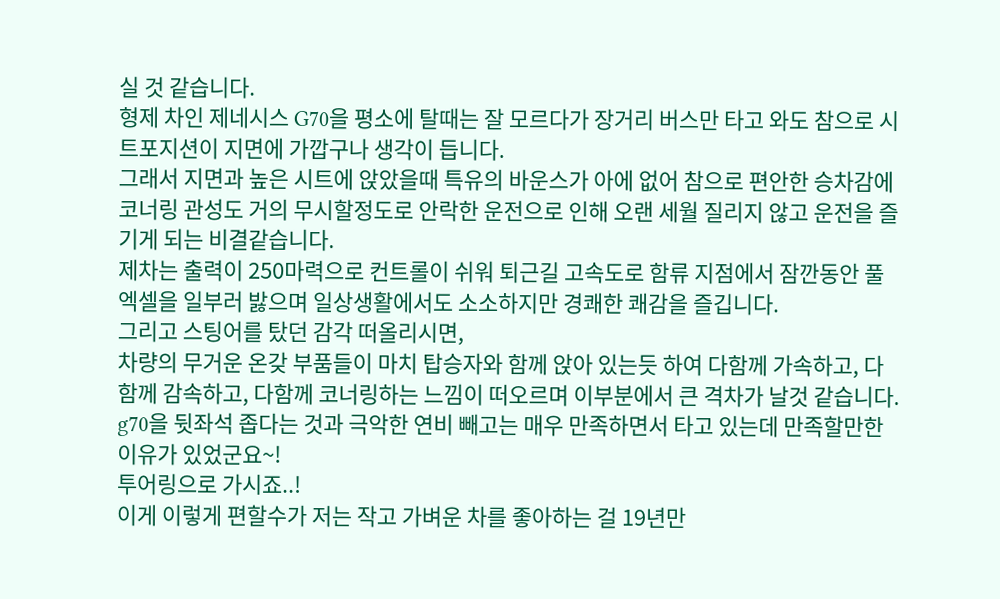실 것 같습니다.
형제 차인 제네시스 G70을 평소에 탈때는 잘 모르다가 장거리 버스만 타고 와도 참으로 시트포지션이 지면에 가깝구나 생각이 듭니다.
그래서 지면과 높은 시트에 앉았을때 특유의 바운스가 아에 없어 참으로 편안한 승차감에 코너링 관성도 거의 무시할정도로 안락한 운전으로 인해 오랜 세월 질리지 않고 운전을 즐기게 되는 비결같습니다.
제차는 출력이 250마력으로 컨트롤이 쉬워 퇴근길 고속도로 함류 지점에서 잠깐동안 풀엑셀을 일부러 밣으며 일상생활에서도 소소하지만 경쾌한 쾌감을 즐깁니다.
그리고 스팅어를 탔던 감각 떠올리시면,
차량의 무거운 온갖 부품들이 마치 탑승자와 함께 앉아 있는듯 하여 다함께 가속하고, 다함께 감속하고, 다함께 코너링하는 느낌이 떠오르며 이부분에서 큰 격차가 날것 같습니다.
g70을 뒷좌석 좁다는 것과 극악한 연비 빼고는 매우 만족하면서 타고 있는데 만족할만한 이유가 있었군요~!
투어링으로 가시죠..!
이게 이렇게 편할수가 저는 작고 가벼운 차를 좋아하는 걸 19년만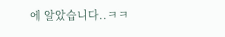에 알았습니다..ㅋㅋ